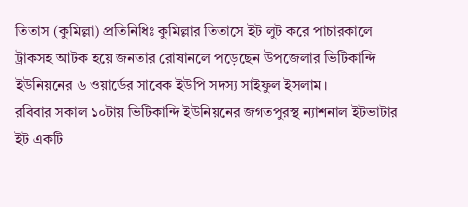তিতাস (কুমিল্লা) প্রতিনিধিঃ কুমিল্লার তিতাসে ইট লুট করে পাচারকালে ট্রাকসহ আটক হয়ে জনতার রোষানলে পড়েছেন উপজেলার ভিটিকান্দি ইউনিয়নের ৬ ওয়ার্ডের সাবেক ইউপি সদস্য সাইফুল ইসলাম।
রবিবার সকাল ১০টায় ভিটিকান্দি ইউনিয়নের জগতপুরস্থ ন্যাশনাল ইটভাটার ইট একটি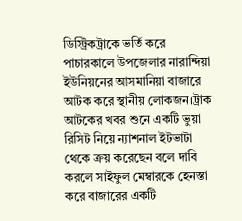ডিস্ট্রিকট্রাকে ভর্তি করে পাচারকালে উপজেলার নারান্দিয়া ইউনিয়নের আসমানিয়া বাজারে আটক করে স্থানীয় লোকজন।ট্রাক আটকের খবর শুনে একটি ভুয়া রিসিট নিয়ে ন্যাশনাল ইটভাটা থেকে ক্রয় করেছেন বলে দাবি করলে সাইফুল মেম্বারকে হেনস্তা করে বাজারের একটি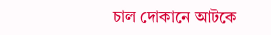চাল দোকানে আটকে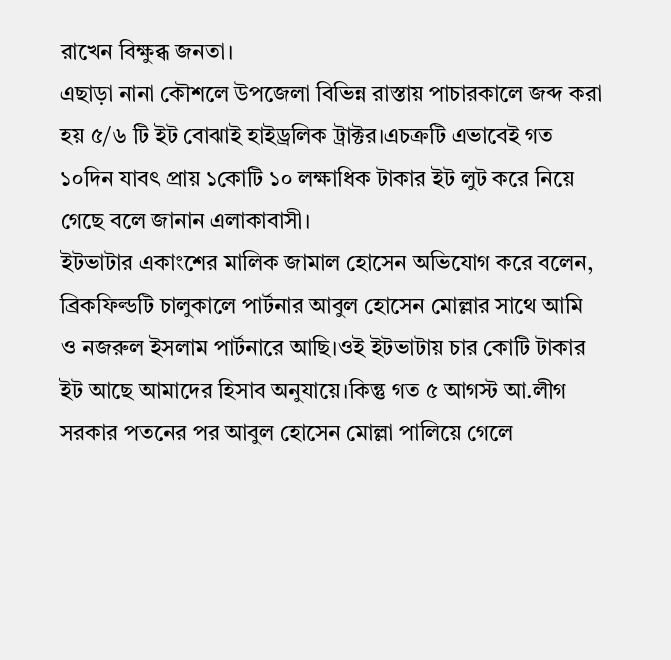রাখেন বিক্ষুব্ধ জনতা।
এছাড়া নানা কৌশলে উপজেলা বিভিন্ন রাস্তায় পাচারকালে জব্দ করা হয় ৫/৬ টি ইট বোঝাই হাইড্রলিক ট্রাক্টর।এচক্রটি এভাবেই গত ১০দিন যাবৎ প্রায় ১কোটি ১০ লক্ষাধিক টাকার ইট লুট করে নিয়ে গেছে বলে জানান এলাকাবাসী।
ইটভাটার একাংশের মালিক জামাল হোসেন অভিযোগ করে বলেন, ব্রিকফিল্ডটি চালুকালে পার্টনার আবুল হোসেন মোল্লার সাথে আমি ও নজরুল ইসলাম পার্টনারে আছি।ওই ইটভাটায় চার কোটি টাকার ইট আছে আমাদের হিসাব অনুযায়ে।কিন্তু গত ৫ আগস্ট আ.লীগ সরকার পতনের পর আবুল হোসেন মোল্লা পালিয়ে গেলে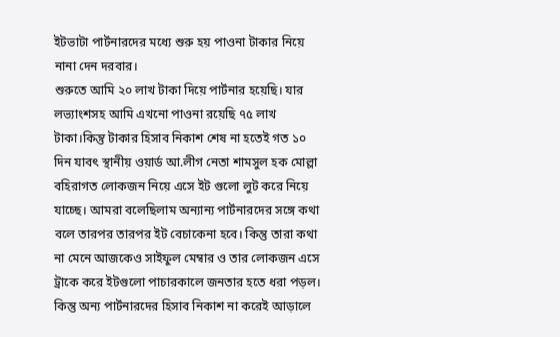ইটভাটা পার্টনারদের মধ্যে শুরু হয় পাওনা টাকার নিয়ে নানা দেন দরবার।
শুরুতে আমি ২০ লাখ টাকা দিয়ে পার্টনার হয়েছি। যার লভ্যাংশসহ আমি এখনো পাওনা রয়েছি ৭৫ লাখ টাকা।কিন্তু টাকার হিসাব নিকাশ শেষ না হতেই গত ১০ দিন যাবৎ স্থানীয় ওয়ার্ড আ.লীগ নেতা শামসুল হক মোল্লা বহিরাগত লোকজন নিয়ে এসে ইট গুলো লুট করে নিয়ে যাচ্ছে। আমরা বলেছিলাম অন্যান্য পার্টনারদের সঙ্গে কথা বলে তারপর তারপর ইট বেচাকেনা হবে। কিন্তু তারা কথা না মেনে আজকেও সাইফুল মেম্বার ও তার লোকজন এসে ট্রাকে করে ইটগুলো পাচারকালে জনতার হতে ধরা পড়ল। কিন্তু অন্য পার্টনারদের হিসাব নিকাশ না করেই আড়ালে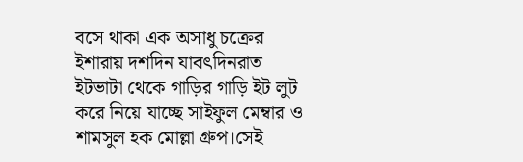বসে থাকা এক অসাধু চক্রের ইশারায় দশদিন যাবৎদিনরাত ইটভাটা থেকে গাড়ির গাড়ি ইট লুট করে নিয়ে যাচ্ছে সাইফুল মেম্বার ও শামসুল হক মোল্লা গ্রুপ।সেই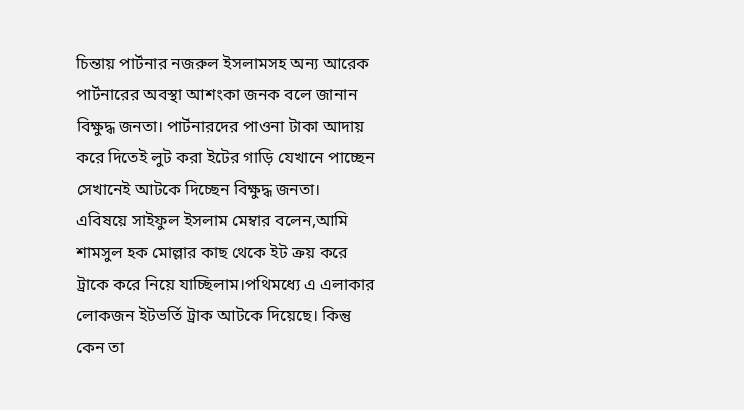চিন্তায় পার্টনার নজরুল ইসলামসহ অন্য আরেক পার্টনারের অবস্থা আশংকা জনক বলে জানান বিক্ষুদ্ধ জনতা। পার্টনারদের পাওনা টাকা আদায় করে দিতেই লুট করা ইটের গাড়ি যেখানে পাচ্ছেন সেখানেই আটকে দিচ্ছেন বিক্ষুদ্ধ জনতা।
এবিষয়ে সাইফুল ইসলাম মেম্বার বলেন,আমি শামসুল হক মোল্লার কাছ থেকে ইট ক্রয় করে ট্রাকে করে নিয়ে যাচ্ছিলাম।পথিমধ্যে এ এলাকার লোকজন ইটভর্তি ট্রাক আটকে দিয়েছে। কিন্তু কেন তা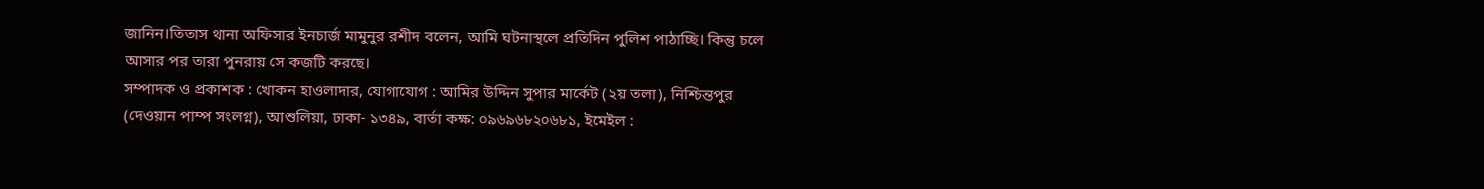জানিন।তিতাস থানা অফিসার ইনচার্জ মামুনুর রশীদ বলেন, আমি ঘটনাস্থলে প্রতিদিন পুলিশ পাঠাচ্ছি। কিন্তু চলে আসার পর তারা পুনরায় সে কজটি করছে।
সম্পাদক ও প্রকাশক : খোকন হাওলাদার, যোগাযোগ : আমির উদ্দিন সুপার মার্কেট (২য় তলা), নিশ্চিন্তপুর (দেওয়ান পাম্প সংলগ্ন), আশুলিয়া, ঢাকা- ১৩৪৯, বার্তা কক্ষ: ০৯৬৯৬৮২০৬৮১, ইমেইল :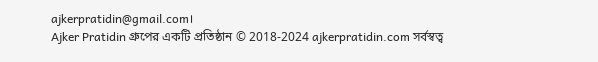ajkerpratidin@gmail.com।
Ajker Pratidin গ্রুপের একটি প্রতিষ্ঠান © 2018-2024 ajkerpratidin.com সর্বস্বত্ব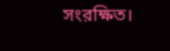সংরক্ষিত।